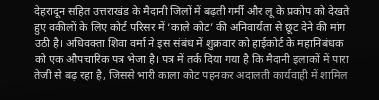देहरादून सहित उत्तराखंड के मैदानी जिलों में बढ़ती गर्मी और लू के प्रकोप को देखते हुए वकीलों के लिए कोर्ट परिसर में ‘काले कोट’ की अनिवार्यता से छूट देने की मांग उठी है। अधिवक्ता शिवा वर्मा ने इस संबंध में शुक्रवार को हाईकोर्ट के महानिबंधक को एक औपचारिक पत्र भेजा है। पत्र में तर्क दिया गया है कि मैदानी इलाकों में पारा तेजी से बढ़ रहा है, जिससे भारी काला कोट पहनकर अदालती कार्यवाही में शामिल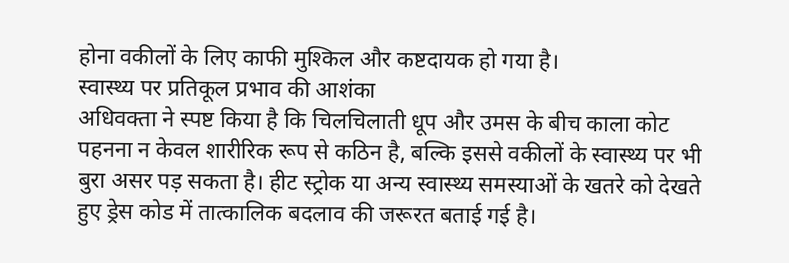होना वकीलों के लिए काफी मुश्किल और कष्टदायक हो गया है।
स्वास्थ्य पर प्रतिकूल प्रभाव की आशंका
अधिवक्ता ने स्पष्ट किया है कि चिलचिलाती धूप और उमस के बीच काला कोट पहनना न केवल शारीरिक रूप से कठिन है, बल्कि इससे वकीलों के स्वास्थ्य पर भी बुरा असर पड़ सकता है। हीट स्ट्रोक या अन्य स्वास्थ्य समस्याओं के खतरे को देखते हुए ड्रेस कोड में तात्कालिक बदलाव की जरूरत बताई गई है।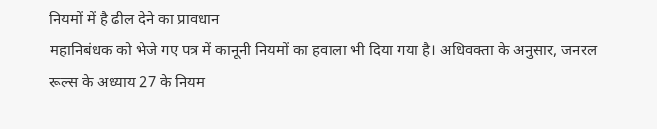नियमों में है ढील देने का प्रावधान
महानिबंधक को भेजे गए पत्र में कानूनी नियमों का हवाला भी दिया गया है। अधिवक्ता के अनुसार, जनरल रूल्स के अध्याय 27 के नियम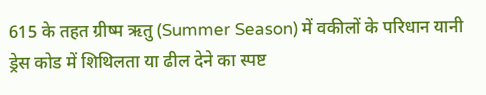615 के तहत ग्रीष्म ऋतु (Summer Season) में वकीलों के परिधान यानी ड्रेस कोड में शिथिलता या ढील देने का स्पष्ट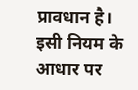प्रावधान है। इसी नियम के आधार पर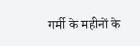गर्मी के महीनों के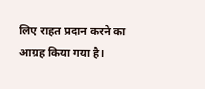लिए राहत प्रदान करने का आग्रह किया गया है।